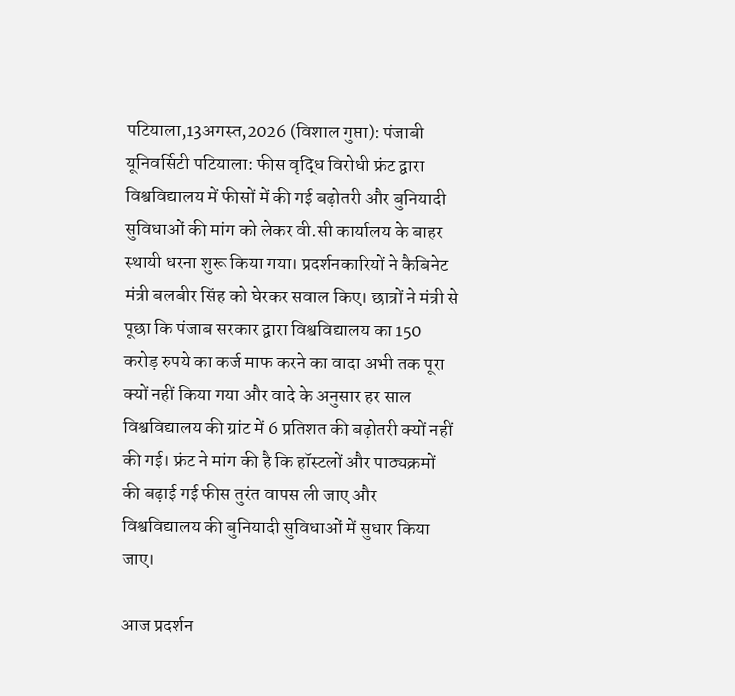पटियाला,13अगस्त,2026 (विशाल गुप्ता): पंजाबी यूनिवर्सिटी पटियाला: फीस वृद्धि विरोधी फ्रंट द्वारा विश्वविद्यालय में फीसों में की गई बढ़ोतरी और बुनियादी सुविधाओं की मांग को लेकर वी.सी कार्यालय के बाहर स्थायी धरना शुरू किया गया। प्रदर्शनकारियों ने कैबिनेट मंत्री बलबीर सिंह को घेरकर सवाल किए। छात्रों ने मंत्री से पूछा कि पंजाब सरकार द्वारा विश्वविद्यालय का 150 करोड़ रुपये का कर्ज माफ करने का वादा अभी तक पूरा क्यों नहीं किया गया और वादे के अनुसार हर साल विश्वविद्यालय की ग्रांट में 6 प्रतिशत की बढ़ोतरी क्यों नहीं की गई। फ्रंट ने मांग की है कि हॉस्टलों और पाठ्यक्रमों की बढ़ाई गई फीस तुरंत वापस ली जाए और विश्वविद्यालय की बुनियादी सुविधाओं में सुधार किया जाए।

आज प्रदर्शन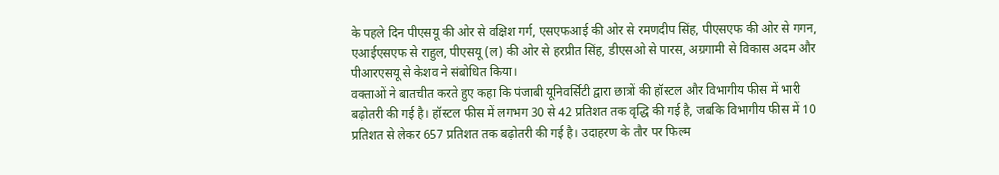के पहले दिन पीएसयू की ओर से वक्षिश गर्ग, एसएफआई की ओर से रमणदीप सिंह, पीएसएफ की ओर से गगन, एआईएसएफ से राहुल, पीएसयू (ल) की ओर से हरप्रीत सिंह, डीएसओ से पारस, अग्रगामी से विकास अदम और पीआरएसयू से केशव ने संबोधित किया।
वक्ताओं ने बातचीत करते हुए कहा कि पंजाबी यूनिवर्सिटी द्वारा छात्रों की हॉस्टल और विभागीय फीस में भारी बढ़ोतरी की गई है। हॉस्टल फीस में लगभग 30 से 42 प्रतिशत तक वृद्धि की गई है, जबकि विभागीय फीस में 10 प्रतिशत से लेकर 657 प्रतिशत तक बढ़ोतरी की गई है। उदाहरण के तौर पर फिल्म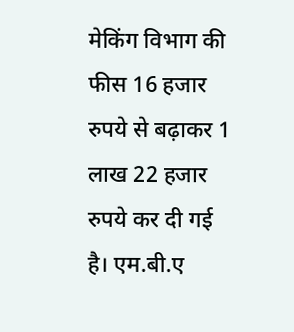मेकिंग विभाग की फीस 16 हजार रुपये से बढ़ाकर 1 लाख 22 हजार रुपये कर दी गई है। एम.बी.ए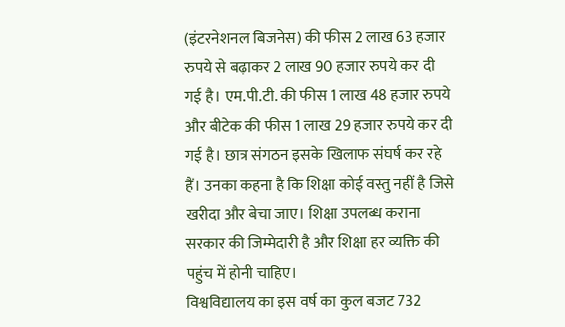(इंटरनेशनल बिजनेस) की फीस 2 लाख 63 हजार रुपये से बढ़ाकर 2 लाख 90 हजार रुपये कर दी गई है। एम.पी.टी. की फीस 1 लाख 48 हजार रुपये और बीटेक की फीस 1 लाख 29 हजार रुपये कर दी गई है। छात्र संगठन इसके खिलाफ संघर्ष कर रहे हैं। उनका कहना है कि शिक्षा कोई वस्तु नहीं है जिसे खरीदा और बेचा जाए। शिक्षा उपलब्ध कराना सरकार की जिम्मेदारी है और शिक्षा हर व्यक्ति की पहुंच में होनी चाहिए।
विश्वविद्यालय का इस वर्ष का कुल बजट 732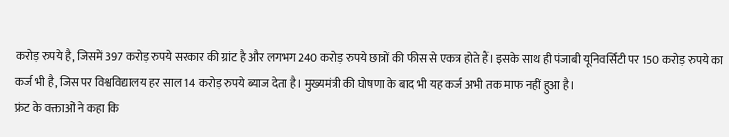करोड़ रुपये है, जिसमें 397 करोड़ रुपये सरकार की ग्रांट है और लगभग 240 करोड़ रुपये छात्रों की फीस से एकत्र होते हैं। इसके साथ ही पंजाबी यूनिवर्सिटी पर 150 करोड़ रुपये का कर्ज भी है, जिस पर विश्वविद्यालय हर साल 14 करोड़ रुपये ब्याज देता है। मुख्यमंत्री की घोषणा के बाद भी यह कर्ज अभी तक माफ नहीं हुआ है।
फ्रंट के वक्ताओं ने कहा कि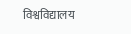विश्वविद्यालय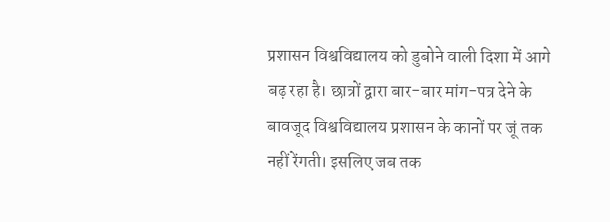प्रशासन विश्वविद्यालय को डुबोने वाली दिशा में आगे बढ़ रहा है। छात्रों द्वारा बार-बार मांग-पत्र देने के बावजूद विश्वविद्यालय प्रशासन के कानों पर जूं तक नहीं रेंगती। इसलिए जब तक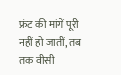फ्रंट की मांगें पूरी नहीं हो जातीं, तब तक वीसी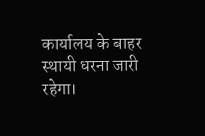कार्यालय के बाहर स्थायी धरना जारी रहेगा।